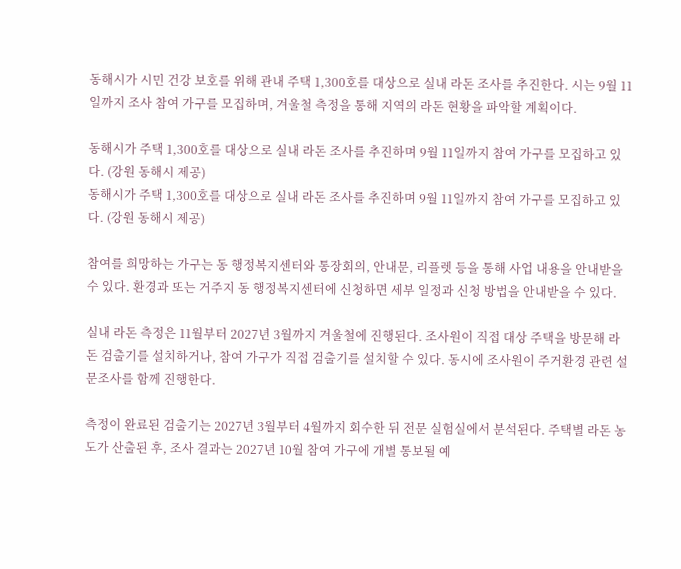동해시가 시민 건강 보호를 위해 관내 주택 1,300호를 대상으로 실내 라돈 조사를 추진한다. 시는 9월 11일까지 조사 참여 가구를 모집하며, 겨울철 측정을 통해 지역의 라돈 현황을 파악할 계획이다.

동해시가 주택 1,300호를 대상으로 실내 라돈 조사를 추진하며 9월 11일까지 참여 가구를 모집하고 있다. (강원 동해시 제공)
동해시가 주택 1,300호를 대상으로 실내 라돈 조사를 추진하며 9월 11일까지 참여 가구를 모집하고 있다. (강원 동해시 제공)

참여를 희망하는 가구는 동 행정복지센터와 통장회의, 안내문, 리플렛 등을 통해 사업 내용을 안내받을 수 있다. 환경과 또는 거주지 동 행정복지센터에 신청하면 세부 일정과 신청 방법을 안내받을 수 있다.

실내 라돈 측정은 11월부터 2027년 3월까지 겨울철에 진행된다. 조사원이 직접 대상 주택을 방문해 라돈 검출기를 설치하거나, 참여 가구가 직접 검출기를 설치할 수 있다. 동시에 조사원이 주거환경 관련 설문조사를 함께 진행한다.

측정이 완료된 검출기는 2027년 3월부터 4월까지 회수한 뒤 전문 실험실에서 분석된다. 주택별 라돈 농도가 산출된 후, 조사 결과는 2027년 10월 참여 가구에 개별 통보될 예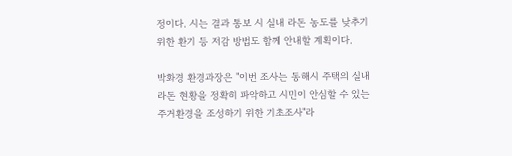정이다. 시는 결과 통보 시 실내 라돈 농도를 낮추기 위한 환기 등 저감 방법도 함께 안내할 계획이다.

박화경 환경과장은 "이번 조사는 동해시 주택의 실내 라돈 현황을 정확히 파악하고 시민이 안심할 수 있는 주거환경을 조성하기 위한 기초조사"라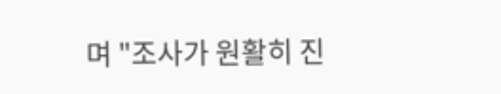며 "조사가 원활히 진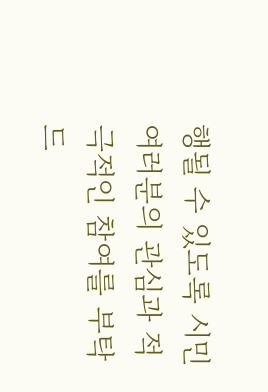행될 수 있도록 시민 여러분의 관심과 적극적인 참여를 부탁드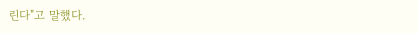린다"고 말했다.